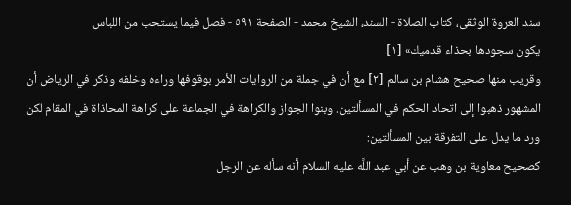سند العروة الوثقى، كتاب الصلاة - السند، الشيخ محمد - الصفحة ٥٩١ - فصل فيما يستحب من اللباس
يكون سجودها بحذاء قدميك» [١]
وقريب منها صحيح هشام بن سالم [٢] مع أن في جملة من الروايات الأمر بوقوفها وراءه وخلفه وذكر في الرياض أن المشهور ذهبوا إلى اتحاد الحكم في المسألتين. وبنوا الجواز والكراهة في الجماعة على كراهة المحاذاة في المقام لكن ورد ما يدل على التفرقة بين المسألتين:
كصحيح معاوية بن وهب عن أبي عبد اللَّه عليه السلام أنه سأله عن الرجل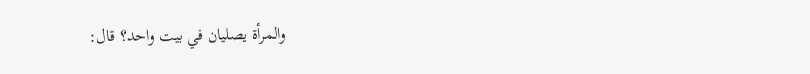والمرأة يصليان في بيت واحد؟ قال: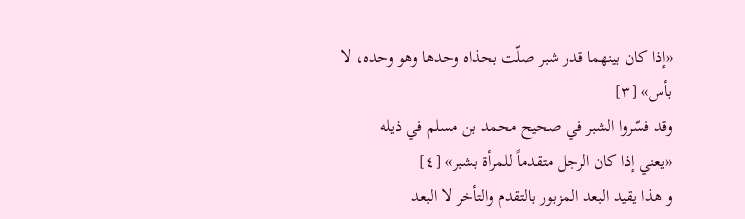«إذا كان بينهما قدر شبر صلّت بحذاه وحدها وهو وحده، لا بأس» [٣]
وقد فسّروا الشبر في صحيح محمد بن مسلم في ذيله
«يعني إذا كان الرجل متقدماً للمرأة بشبر» [٤]
و هذا يقيد البعد المزبور بالتقدم والتأخر لا البعد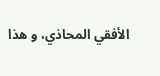الأفقي المحاذي، و هذا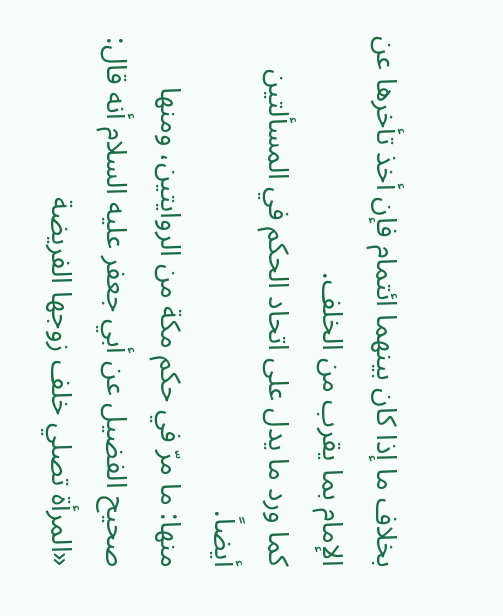بخلاف ما إذا كان بينهما ائتمام فإن أخذ تأخرها عن الإمام بما يقرب من الخلف.
كما ورد ما يدل على اتحاد الحكم في المسألتين أيضاً.
منها: ما مرّ في حكم مكة من الروايتين، ومنها صحيح الفضيل عن أبي جعفر عليه السلام أنه قال:
«المرأة تصلي خلف زوجها الفريضة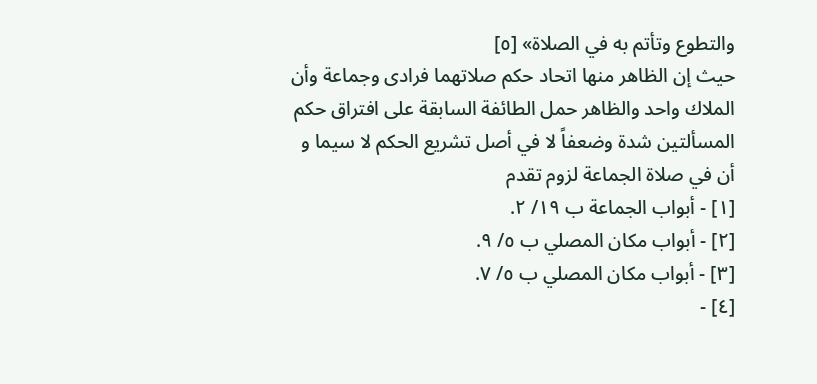والتطوع وتأتم به في الصلاة» [٥]
حيث إن الظاهر منها اتحاد حكم صلاتهما فرادى وجماعة وأن الملاك واحد والظاهر حمل الطائفة السابقة على افتراق حكم المسألتين شدة وضعفاً لا في أصل تشريع الحكم لا سيما و أن في صلاة الجماعة لزوم تقدم
[١] - أبواب الجماعة ب ١٩/ ٢.
[٢] - أبواب مكان المصلي ب ٥/ ٩.
[٣] - أبواب مكان المصلي ب ٥/ ٧.
[٤] -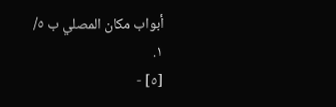أبواب مكان المصلي ب ٥/ ١.
[٥] -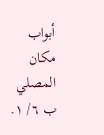أبواب مكان المصلي ب ٦/ ١.